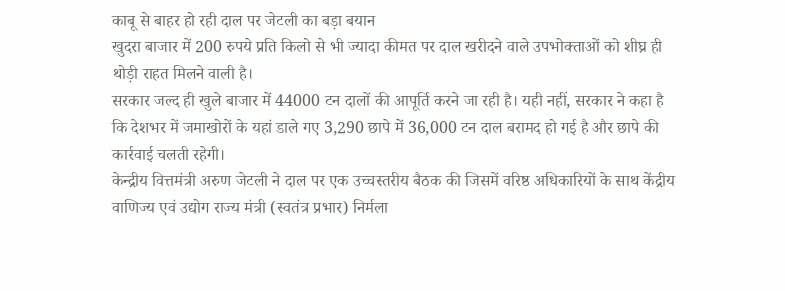काबू से बाहर हो रही दाल पर जेटली का बड़ा बयान
खुदरा बाजार में 200 रुपये प्रति किलो से भी ज्यादा कीमत पर दाल खरीदने वाले उपभोक्ताओं को शीघ्र ही थोड़ी राहत मिलने वाली है।
सरकार जल्द ही खुले बाजार में 44000 टन दालों की आपूर्ति करने जा रही है। यही नहीं, सरकार ने कहा है कि देशभर में जमाखोरों के यहां डाले गए 3,290 छापे में 36,000 टन दाल बरामद हो गई है और छापे की कार्रवाई चलती रहेगी।
केन्द्रीय वित्तमंत्री अरुण जेटली ने दाल पर एक उच्चस्तरीय बैठक की जिसमें वरिष्ठ अधिकारियों के साथ केंद्रीय वाणिज्य एवं उद्योग राज्य मंत्री (स्वतंत्र प्रभार) निर्मला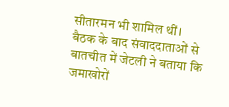सीतारमन भी शामिल थीं।
बैठक के बाद संवाददाताओं से बातचीत में जेटली ने बताया कि जमाखोरों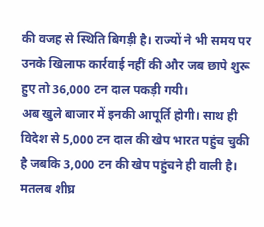की वजह से स्थिति बिगड़ी है। राज्यों ने भी समय पर उनके खिलाफ कार्रवाई नहीं की और जब छापे शुरू हुए तो 36,000 टन दाल पकड़ी गयी।
अब खुले बाजार में इनकी आपूर्ति होगी। साथ ही विदेश से 5,000 टन दाल की खेप भारत पहुंच चुकी है जबकि 3,000 टन की खेप पहुंचने ही वाली है। मतलब शीघ्र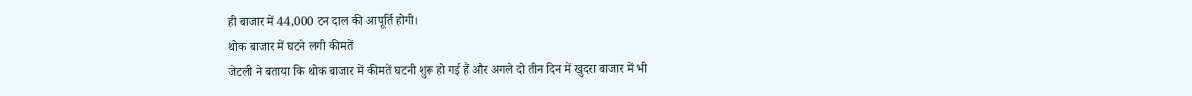ही बाजार में 44,000 टन दाल की आपूर्ति होगी।
थोक बाजार में घटने लगी कीमतें
जेटली ने बताया कि थोक बाजार में कीमतें घटनी शुरू हो गई हैं और अगले दो तीन दिन में खुदरा बाजार में भी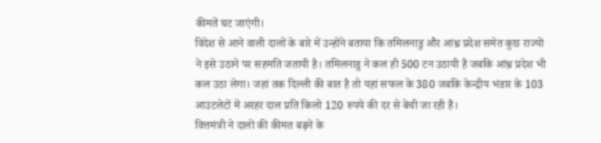कीमतें घट जाएंगी।
विदेश से आने वाली दालों के बारे में उन्होंने बताया कि तमिलनाडु और आंध्र प्रदेश समेत कुछ राज्यों ने इसे उठाने पर सहमति जतायी है। तमिलनाडु ने कल ही 500 टन उठायी है जबकि आंध्र प्रदेश भी कल उठा लेगा। जहां तक दिल्ली की बात है तो यहां सफल के 380 जबकि केन्द्रीय भंडार के 103 आउटलेटों में अरहर दाल प्रति किलो 120 रुपये की दर से बेची जा रही हैं।
वित्तमंत्री ने दालों की कीमत बढ़ने के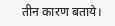तीन कारण बताये।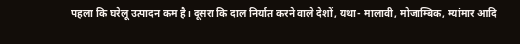पहला कि घरेलू उत्पादन कम है। दूसरा कि दाल निर्यात करने वाले देशों, यथा- मालावी, मोजाम्बिक, म्यांमार आदि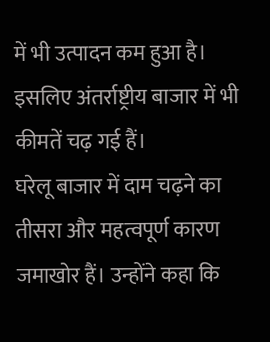में भी उत्पादन कम हुआ है। इसलिए अंतर्राष्ट्रीय बाजार में भी कीमतें चढ़ गई हैं।
घरेलू बाजार में दाम चढ़ने का तीसरा और महत्वपूर्ण कारण जमाखोर हैं। उन्होंने कहा कि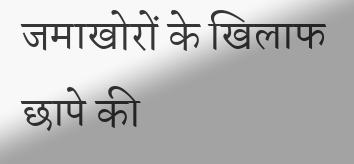जमाखोरों के खिलाफ छापे की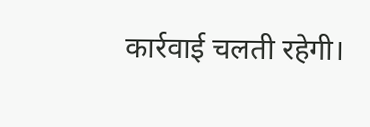कार्रवाई चलती रहेगी।